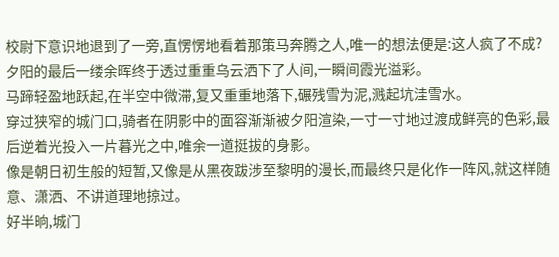校尉下意识地退到了一旁,直愣愣地看着那策马奔腾之人,唯一的想法便是:这人疯了不成?
夕阳的最后一缕余晖终于透过重重乌云洒下了人间,一瞬间霞光溢彩。
马蹄轻盈地跃起,在半空中微滞,复又重重地落下,碾残雪为泥,溅起坑洼雪水。
穿过狭窄的城门口,骑者在阴影中的面容渐渐被夕阳渲染,一寸一寸地过渡成鲜亮的色彩,最后逆着光投入一片暮光之中,唯余一道挺拔的身影。
像是朝日初生般的短暂,又像是从黑夜跋涉至黎明的漫长,而最终只是化作一阵风,就这样随意、潇洒、不讲道理地掠过。
好半晌,城门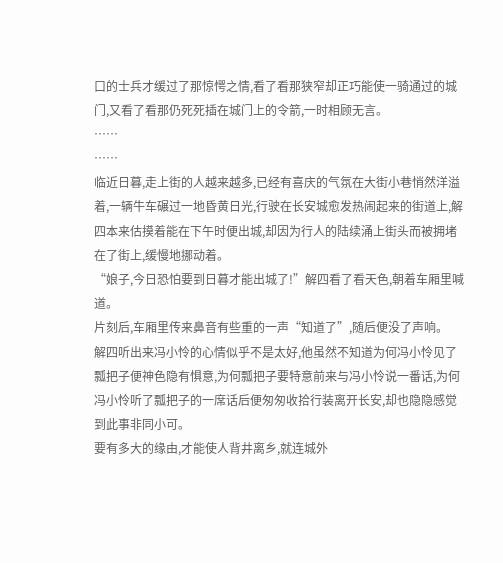口的士兵才缓过了那惊愕之情,看了看那狭窄却正巧能使一骑通过的城门,又看了看那仍死死插在城门上的令箭,一时相顾无言。
……
……
临近日暮,走上街的人越来越多,已经有喜庆的气氛在大街小巷悄然洋溢着,一辆牛车碾过一地昏黄日光,行驶在长安城愈发热闹起来的街道上,解四本来估摸着能在下午时便出城,却因为行人的陆续涌上街头而被拥堵在了街上,缓慢地挪动着。
“娘子,今日恐怕要到日暮才能出城了!”解四看了看天色,朝着车厢里喊道。
片刻后,车厢里传来鼻音有些重的一声“知道了”,随后便没了声响。
解四听出来冯小怜的心情似乎不是太好,他虽然不知道为何冯小怜见了瓢把子便神色隐有惧意,为何瓢把子要特意前来与冯小怜说一番话,为何冯小怜听了瓢把子的一席话后便匆匆收拾行装离开长安,却也隐隐感觉到此事非同小可。
要有多大的缘由,才能使人背井离乡,就连城外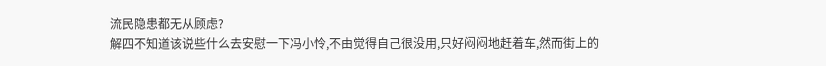流民隐患都无从顾虑?
解四不知道该说些什么去安慰一下冯小怜,不由觉得自己很没用,只好闷闷地赶着车,然而街上的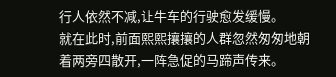行人依然不减,让牛车的行驶愈发缓慢。
就在此时,前面熙熙攘攘的人群忽然匆匆地朝着两旁四散开,一阵急促的马蹄声传来。